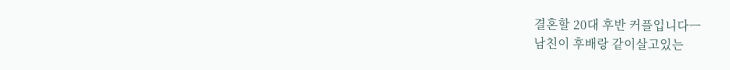결혼할 20대 후반 커플입니다ㅡ
남친이 후배랑 같이살고있는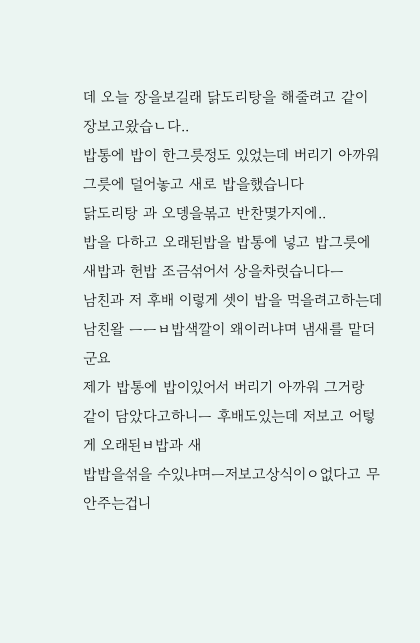데 오늘 장을보길래 닭도리탕을 해줄려고 같이 장보고왔습ㄴ다..
밥통에 밥이 한그릇정도 있었는데 버리기 아까워 그릇에 덜어놓고 새로 밥을했습니다
닭도리탕 과 오뎅을볶고 반찬몇가지에..
밥을 다하고 오래된밥을 밥통에 넣고 밥그릇에 새밥과 헌밥 조금섞어서 상을차럿습니다ㅡ
남친과 저 후배 이렇게 셋이 밥을 먹을려고하는데
남친왈 ㅡㅡㅂ밥색깔이 왜이러냐며 냄새를 맡더군요
제가 밥통에 밥이있어서 버리기 아까워 그거랑 같이 담았다고하니ㅡ 후배도있는데 저보고 어텋게 오래된ㅂ밥과 새
밥밥을섞을 수있냐며ㅡ저보고상식이ㅇ없다고 무안주는겁니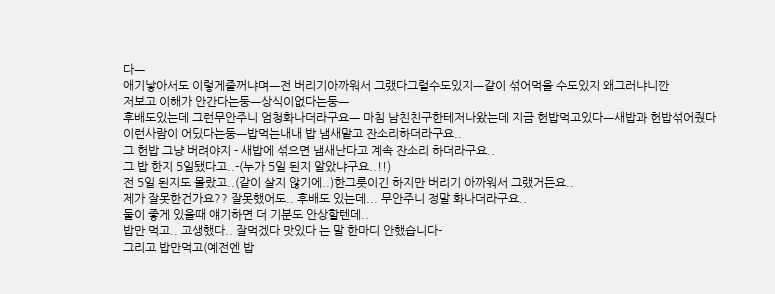다ㅡ
애기낳아서도 이렇게줄꺼냐며ㅡ전 버리기아까워서 그랬다그럴수도있지ㅡ같이 섞어먹을 수도있지 왜그러냐니깐
저보고 이해가 안간다는둥ㅡ상식이없다는둥ㅡ
후배도있는데 그런무안주니 엄청화나더라구요ㅡ 마침 남친친구한테저나왔는데 지금 헌밥먹고있다ㅡ새밥과 헌밥섞어줬다 이런사람이 어딨다는둥ㅡ밥먹는내내 밥 냄새맡고 잔소리하더라구요..
그 헌밥 그냥 버려야지 - 새밥에 섞으면 냄새난다고 계속 잔소리 하더라구요..
그 밥 한지 5일됐다고..-(누가 5일 된지 알았냐구요..!!)
전 5일 된지도 몰랐고..(같이 살지 않기에..)한그릇이긴 하지만 버리기 아까워서 그랬거든요..
제가 잘못한건가요?? 잘못했어도.. 후배도 있는데... 무안주니 정말 화나더라구요..
둘이 좋게 있을때 얘기하면 더 기분도 안상할텐데..
밥만 먹고.. 고생했다.. 잘먹겠다 맛있다 는 말 한마디 안했습니다-
그리고 밥만먹고(예전엔 밥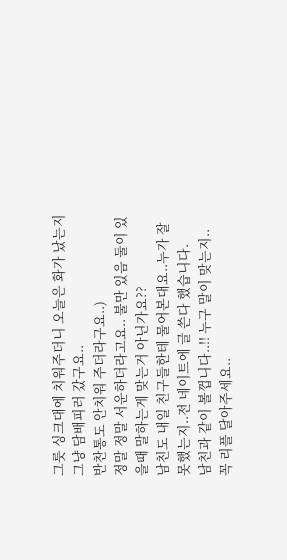그릇 싱크대에 치워주더니 오늘은 화가 났는지 그냥 담배피러 갔구요..
반찬통도 안치워 주더라구요..)
정말 정말 서운하더라고요.. 불만 있음 둘이 있을때 말하는게 맞는거 아닌가요??
남친도 내일 친구들한테 물어본대요..누가 잘못했는지..전 네이트에 글 쓴다 했습니다.
남친과 같이 볼껍니다..!! 누구 말이 맞는지.. 꼭 리플 달아주세요..